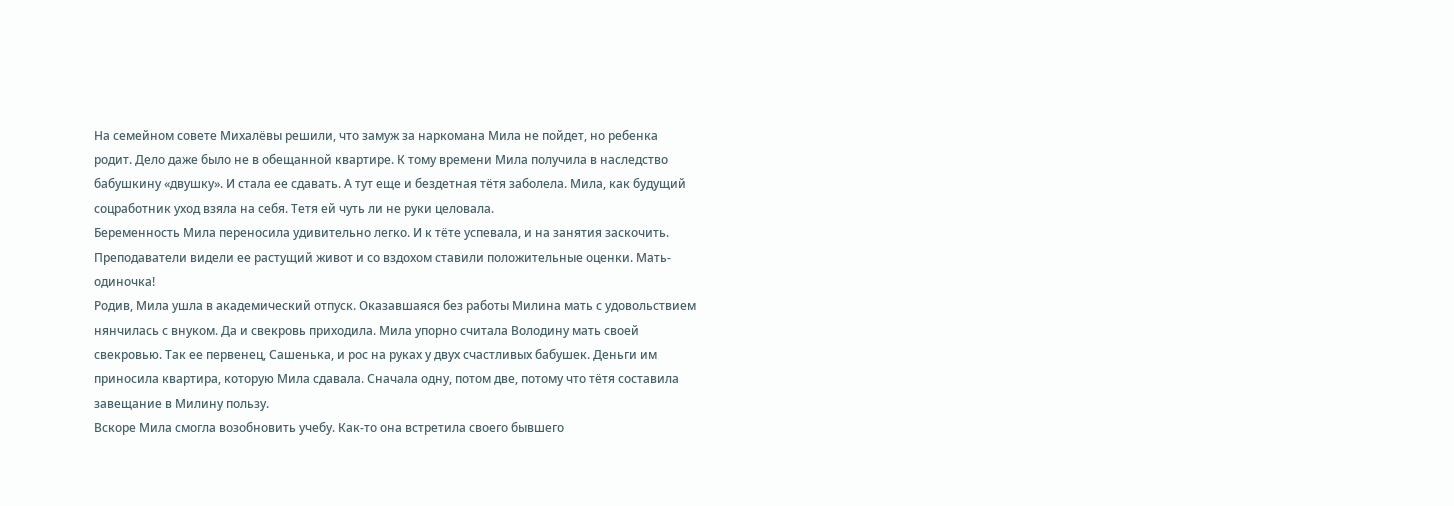На семейном совете Михалёвы решили, что замуж за наркомана Мила не пойдет, но ребенка родит. Дело даже было не в обещанной квартире. К тому времени Мила получила в наследство бабушкину «двушку». И стала ее сдавать. А тут еще и бездетная тётя заболела. Мила, как будущий соцработник уход взяла на себя. Тетя ей чуть ли не руки целовала.
Беременность Мила переносила удивительно легко. И к тёте успевала, и на занятия заскочить. Преподаватели видели ее растущий живот и со вздохом ставили положительные оценки. Мать-одиночка!
Родив, Мила ушла в академический отпуск. Оказавшаяся без работы Милина мать с удовольствием нянчилась с внуком. Да и свекровь приходила. Мила упорно считала Володину мать своей свекровью. Так ее первенец, Сашенька, и рос на руках у двух счастливых бабушек. Деньги им приносила квартира, которую Мила сдавала. Сначала одну, потом две, потому что тётя составила завещание в Милину пользу.
Вскоре Мила смогла возобновить учебу. Как-то она встретила своего бывшего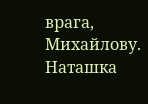врага, Михайлову. Наташка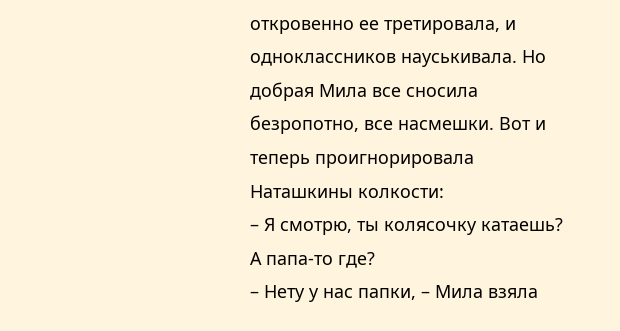откровенно ее третировала, и одноклассников науськивала. Но добрая Мила все сносила безропотно, все насмешки. Вот и теперь проигнорировала Наташкины колкости:
– Я смотрю, ты колясочку катаешь? А папа-то где?
– Нету у нас папки, – Мила взяла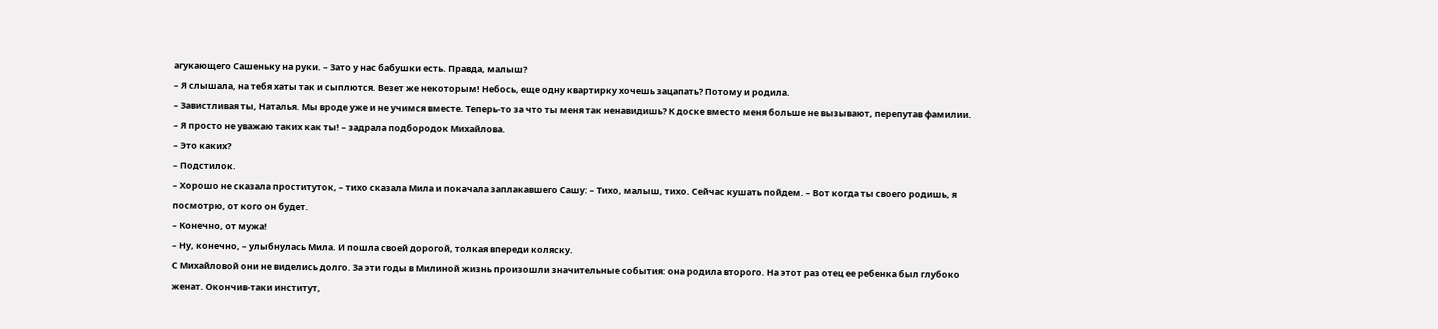агукающего Сашеньку на руки. – Зато у нас бабушки есть. Правда, малыш?
– Я слышала, на тебя хаты так и сыплются. Везет же некоторым! Небось, еще одну квартирку хочешь зацапать? Потому и родила.
– Завистливая ты, Наталья. Мы вроде уже и не учимся вместе. Теперь-то за что ты меня так ненавидишь? К доске вместо меня больше не вызывают, перепутав фамилии.
– Я просто не уважаю таких как ты! – задрала подбородок Михайлова.
– Это каких?
– Подстилок.
– Хорошо не сказала проституток, – тихо сказала Мила и покачала заплакавшего Сашу: – Тихо, малыш, тихо. Сейчас кушать пойдем. – Вот когда ты своего родишь, я посмотрю, от кого он будет.
– Конечно, от мужа!
– Ну, конечно, – улыбнулась Мила. И пошла своей дорогой, толкая впереди коляску.
С Михайловой они не виделись долго. За эти годы в Милиной жизнь произошли значительные события: она родила второго. На этот раз отец ее ребенка был глубоко женат. Окончив-таки институт,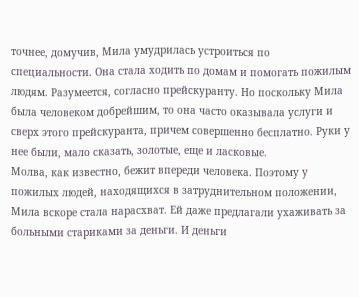точнее, домучив, Мила умудрилась устроиться по специальности. Она стала ходить по домам и помогать пожилым людям. Разумеется, согласно прейскуранту. Но поскольку Мила была человеком добрейшим, то она часто оказывала услуги и сверх этого прейскуранта, причем совершенно бесплатно. Руки у нее были, мало сказать, золотые, еще и ласковые.
Молва, как известно, бежит впереди человека. Поэтому у пожилых людей, находящихся в затруднительном положении, Мила вскоре стала нарасхват. Ей даже предлагали ухаживать за больными стариками за деньги. И деньги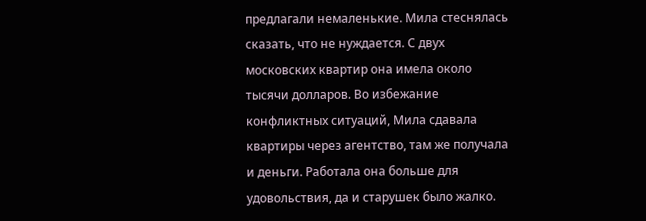предлагали немаленькие. Мила стеснялась сказать, что не нуждается. С двух московских квартир она имела около тысячи долларов. Во избежание конфликтных ситуаций, Мила сдавала квартиры через агентство, там же получала и деньги. Работала она больше для удовольствия, да и старушек было жалко.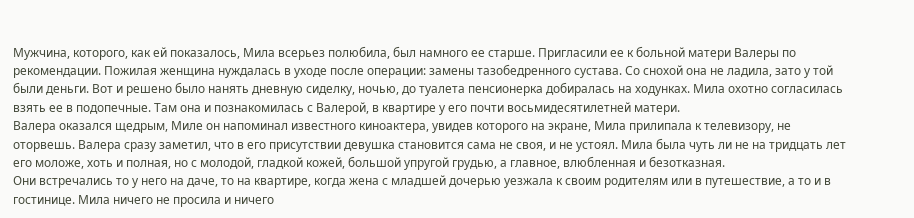Мужчина, которого, как ей показалось, Мила всерьез полюбила, был намного ее старше. Пригласили ее к больной матери Валеры по рекомендации. Пожилая женщина нуждалась в уходе после операции: замены тазобедренного сустава. Со снохой она не ладила, зато у той были деньги. Вот и решено было нанять дневную сиделку, ночью, до туалета пенсионерка добиралась на ходунках. Мила охотно согласилась взять ее в подопечные. Там она и познакомилась с Валерой, в квартире у его почти восьмидесятилетней матери.
Валера оказался щедрым, Миле он напоминал известного киноактера, увидев которого на экране, Мила прилипала к телевизору, не оторвешь. Валера сразу заметил, что в его присутствии девушка становится сама не своя, и не устоял. Мила была чуть ли не на тридцать лет его моложе, хоть и полная, но с молодой, гладкой кожей, большой упругой грудью, а главное, влюбленная и безотказная.
Они встречались то у него на даче, то на квартире, когда жена с младшей дочерью уезжала к своим родителям или в путешествие, а то и в гостинице. Мила ничего не просила и ничего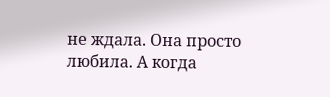не ждала. Она просто любила. А когда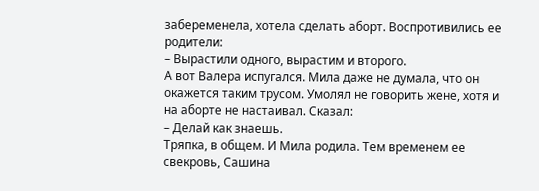забеременела, хотела сделать аборт. Воспротивились ее родители:
– Вырастили одного, вырастим и второго.
А вот Валера испугался. Мила даже не думала, что он окажется таким трусом. Умолял не говорить жене, хотя и на аборте не настаивал. Сказал:
– Делай как знаешь.
Тряпка, в общем. И Мила родила. Тем временем ее свекровь, Сашина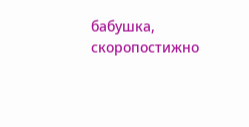бабушка, скоропостижно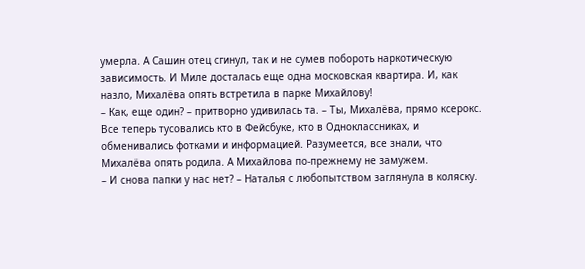умерла. А Сашин отец сгинул, так и не сумев побороть наркотическую зависимость. И Миле досталась еще одна московская квартира. И, как назло, Михалёва опять встретила в парке Михайлову!
– Как, еще один? – притворно удивилась та. – Ты, Михалёва, прямо ксерокс.
Все теперь тусовались кто в Фейсбуке, кто в Одноклассниках, и обменивались фотками и информацией. Разумеется, все знали, что Михалёва опять родила. А Михайлова по-прежнему не замужем.
– И снова папки у нас нет? – Наталья с любопытством заглянула в коляску.